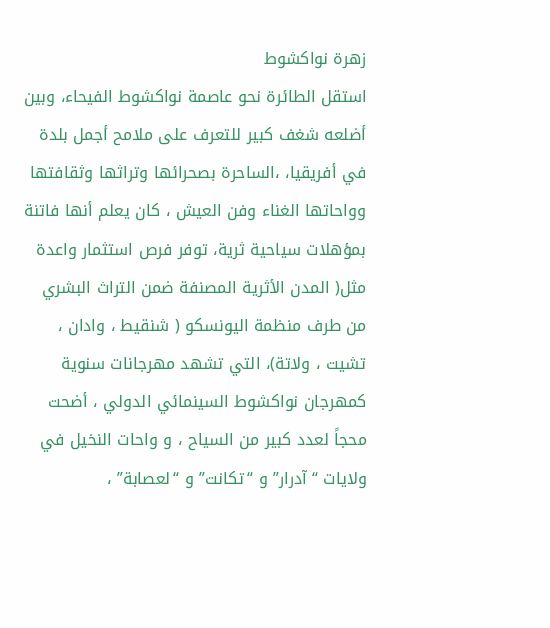زهرة نواكشوط
استقل الطائرة نحو عاصمة نواكشوط الفيحاء، وبين أضلعه شغف كبير للتعرف على ملامح أجمل بلدة في أفريقيا، ،الساحرة بصحرائها وتراثها وثقافتها وواحاتها الغناء وفن العيش ، كان يعلم أنها فاتنة بمؤهلات سياحية ثرية، توفر فرص استثمار واعدة مثل( المدن الأثرية المصنفة ضمن التراث البشري من طرف منظمة اليونسكو ( شنقيط ، وادان ، تشيت ، ولاتة)، التي تشهد مهرجانات سنوية كمهرجان نواكشوط السينمائي الدولي ، أضحت محجاً لعدد كبير من السياح ، و واحات النخيل في ولايات “آدرار” و “تكانت” و “لعصابة” ،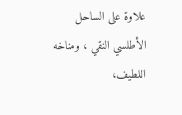علاوة على الساحل الأطلسي النقي ، ومناخه اللطيف،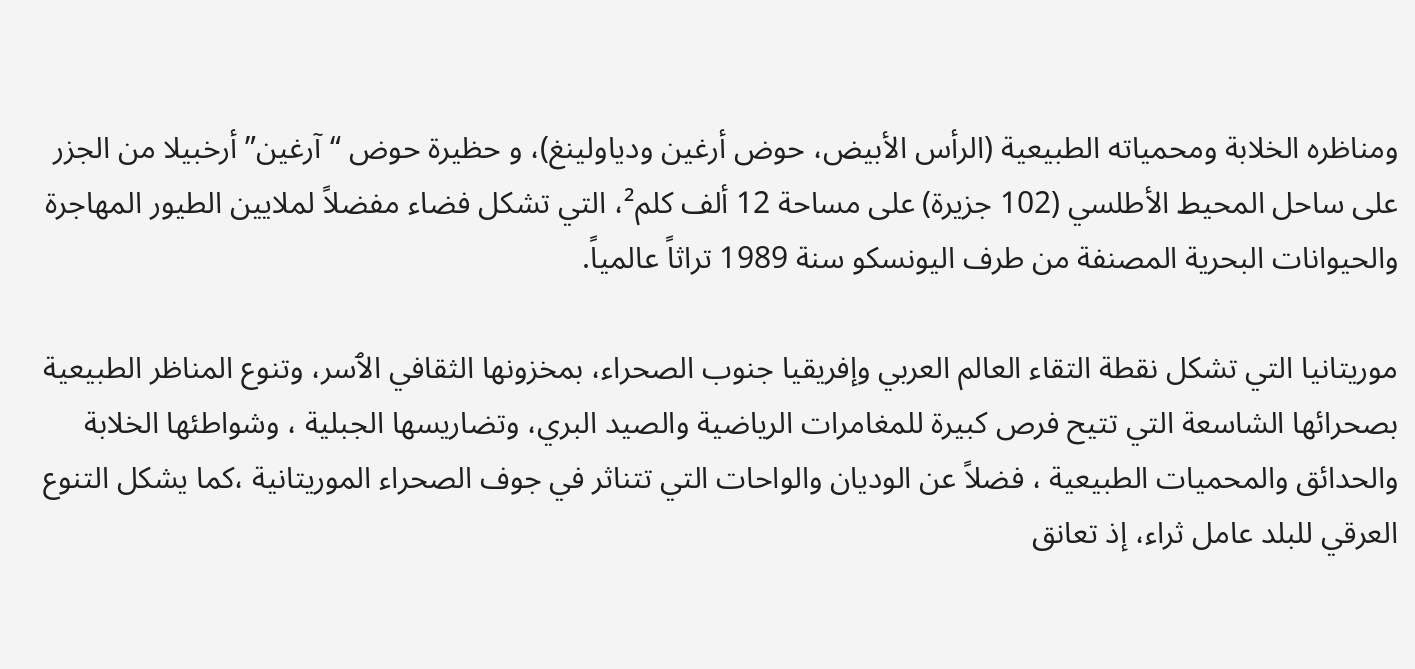ومناظره الخلابة ومحمياته الطبيعية (الرأس الأبيض، حوض أرغين ودياولينغ)، و حظيرة حوض “آرغين” أرخبيلا من الجزر على ساحل المحيط الأطلسي (102 جزيرة) على مساحة 12 ألف كلم²، التي تشكل فضاء مفضلاً لملايين الطيور المهاجرة والحيوانات البحرية المصنفة من طرف اليونسكو سنة 1989 تراثاً عالمياً.

موريتانيا التي تشكل نقطة التقاء العالم العربي وإفريقيا جنوب الصحراء، بمخزونها الثقافي الٱسر، وتنوع المناظر الطبيعية بصحرائها الشاسعة التي تتيح فرص كبيرة للمغامرات الرياضية والصيد البري، وتضاريسها الجبلية ، وشواطئها الخلابة والحدائق والمحميات الطبيعية ، فضلاً عن الوديان والواحات التي تتناثر في جوف الصحراء الموريتانية ،كما يشكل التنوع العرقي للبلد عامل ثراء، إذ تعانق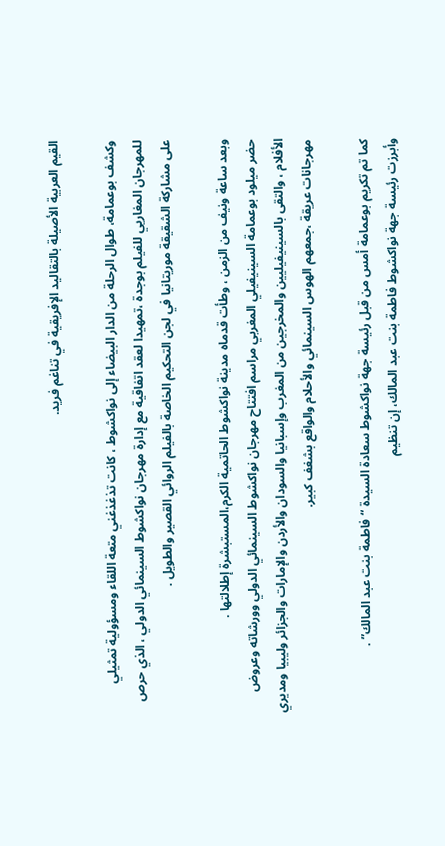القيم العربية الأصيلة بالتقاليد الإفريقية في تناغم فريد.

وكشف بوعمامة، طوال الرحلة من الدار البيضاء إلى نواكشوط ، كانت تذغذغني متعة اللقاء ومسؤولية تمثيلي للمهرجان المغاريي للفيلم بوجدة ،تمهيدا لعقد اتفاقية مع إدارة مهرجان نواكشوط السينمائي الدولي ، الذي حرص على مشاركة الشقيقة موريتانيا في لجن التحكيم الخاصة بالفيلم الروائي القصير والطويل .

وبعد ساعة ونيف من الزمن ، وطأت قدماه مدينة نواكشوط الحاتمية الكرم،المستبشرة إطلالتها .
حضر ميلود بوعمامة السينيفيلي المغربي مراسم افتتاح مهرجان نواكشوط السينمائي الدولي وورشاته وعروض الأفلام ، والتقى بالسينيفيليين والمخرجين من المغرب وإسبانيا والسودان والأردن والإمارات والجزائر وليبيا ومديري مهرجانات عريقة ،جمعهم الهوس السينمائي والأحلام والواقع بشغف كبير.

كما تم تكريم بوعمامة أمس من قبل رئيسة جهة نواكشوط سعادة السيدة “فاطمة بنت عبد المالك” .
وأبرزت رئيسة جهة نواكشوط فاطمة بنت عبد المالك، إن تنظيم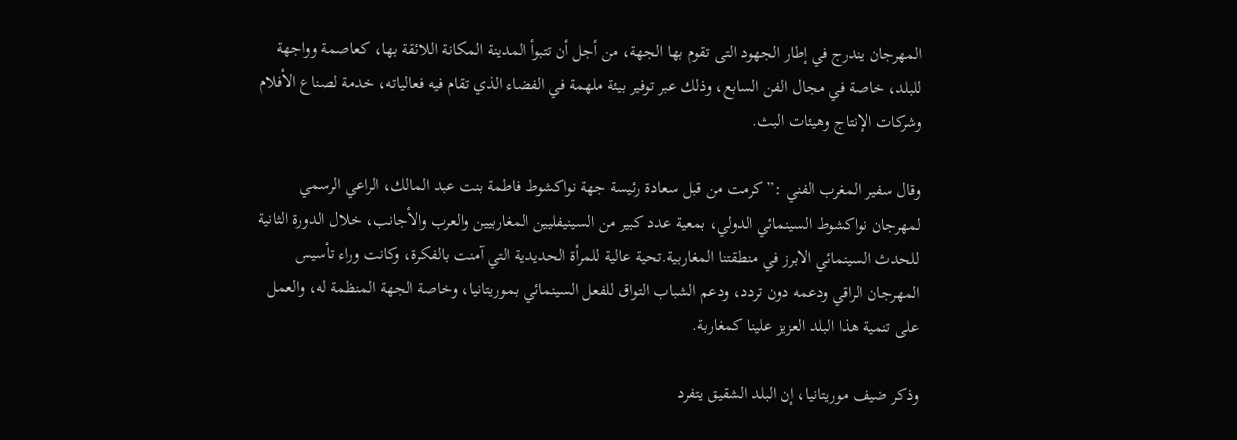المهرجان يندرج في إطار الجهود التى تقوم بها الجهة، من أجل أن تتبوأ المدينة المكانة اللائقة بها، كعاصمة وواجهة للبلد، خاصة في مجال الفن السابع، وذلك عبر توفير بيئة ملهمة في الفضاء الذي تقام فيه فعالياته، خدمة لصناع الأفلام وشركات الإنتاج وهيئات البث.

وقال سفير المغرب الفني :”كرمت من قبل سعادة رئيسة جهة نواكشوط فاطمة بنت عبد المالك، الراعي الرسمي لمهرجان نواكشوط السينمائي الدولي، بمعية عدد كبير من السينيفليين المغاربيين والعرب والأجانب، خلال الدورة الثانية للحدث السينمائي الابرز في منطقتنا المغاربية.تحية عالية للمرأة الحديدية التي آمنت بالفكرة، وكانت وراء تأسيس المهرجان الراقي ودعمه دون تردد، ودعم الشباب التواق للفعل السينمائي بموريتانيا، وخاصة الجهة المنظمة له، والعمل على تنمية هذا البلد العزيز علينا كمغاربة.

وذكر ضيف موريتانيا، إن البلد الشقيق يتفرد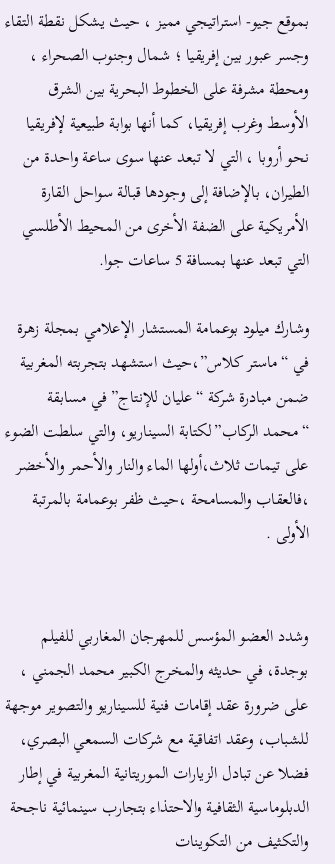بموقع جيو- استراتيجي مميز ، حيث يشكل نقطة التقاء وجسر عبور بين إفريقيا ؛ شمال وجنوب الصحراء ، ومحطة مشرفة على الخطوط البحرية بين الشرق الأوسط وغرب إفريقيا، كما أنها بوابة طبيعية لإفريقيا نحو أروبا ، التي لا تبعد عنها سوى ساعة واحدة من الطيران، بالإضافة إلى وجودها قبالة سواحل القارة الأمريكية على الضفة الأخرى من المحيط الأطلسي التي تبعد عنها بمسافة 5 ساعات جوا.

وشارك ميلود بوعمامة المستشار الإعلامي بمجلة زهرة في “ماستر كلاس”،حيث استشهد بتجربته المغربية ضمن مبادرة شركة “عليان للإنتاج” في مسابقة “محمد الركاب”لكتابة السيناريو، والتي سلطت الضوء على تيمات ثلاث،أولها الماء والنار والأحمر والأخضر ،فالعقاب والمسامحة ،حيث ظفر بوعمامة بالمرتبة الأولى .


وشدد العضو المؤسس للمهرجان المغاربي للفيلم بوجدة، في حديثه والمخرج الكبير محمد الجمني ، على ضرورة عقد إقامات فنية للسيناريو والتصوير موجهة للشباب، وعقد اتفاقية مع شركات السمعي البصري، فضلا عن تبادل الزيارات الموريتانية المغربية في إطار الدبلوماسية الثقافية والاحتذاء بتجارب سينمائية ناجحة والتكثيف من التكوينات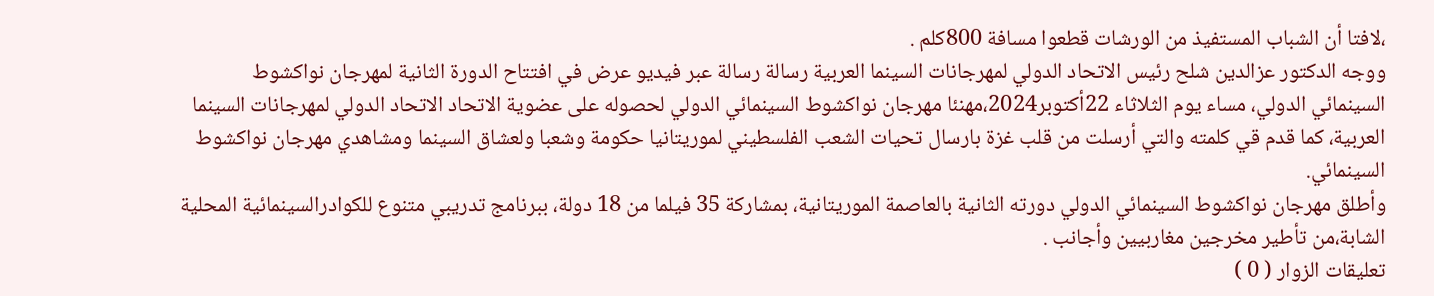،لافتا أن الشباب المستفيذ من الورشات قطعوا مسافة 800كلم .
ووجه الدكتور عزالدين شلح رئيس الاتحاد الدولي لمهرجانات السينما العربية رسالة رسالة عبر فيديو عرض في افتتاح الدورة الثانية لمهرجان نواكشوط السينمائي الدولي، مساء يوم الثلاثاء 22أكتوبر2024،مهنئا مهرجان نواكشوط السينمائي الدولي لحصوله على عضوية الاتحاد الاتحاد الدولي لمهرجانات السينما العربية، كما قدم قي كلمته والتي أرسلت من قلب غزة بارسال تحيات الشعب الفلسطيني لموريتانيا حكومة وشعبا ولعشاق السينما ومشاهدي مهرجان نواكشوط السينمائي.
وأطلق مهرجان نواكشوط السينمائي الدولي دورته الثانية بالعاصمة الموريتانية، بمشاركة 35 فيلما من 18 دولة، ببرنامج تدريبي متنوع للكوادرالسينمائية المحلية الشابة،من تأطير مخرجين مغاربيين وأجانب .
تعليقات الزوار ( 0 )